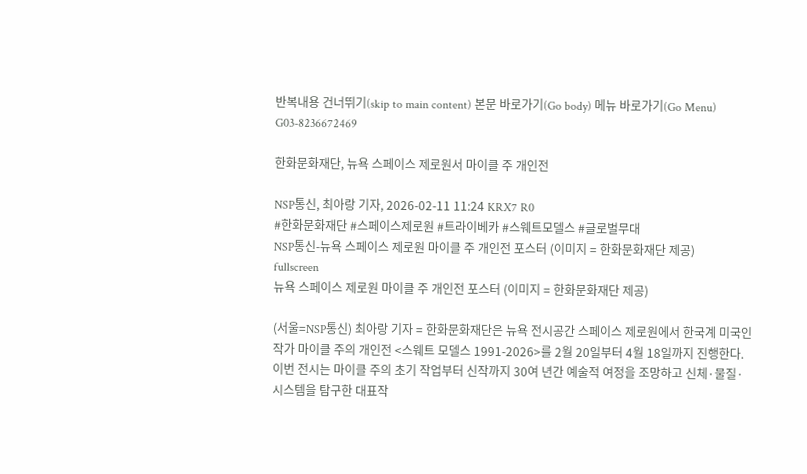반복내용 건너뛰기(skip to main content) 본문 바로가기(Go body) 메뉴 바로가기(Go Menu)
G03-8236672469

한화문화재단, 뉴욕 스페이스 제로원서 마이클 주 개인전

NSP통신, 최아랑 기자, 2026-02-11 11:24 KRX7 R0
#한화문화재단 #스페이스제로원 #트라이베카 #스웨트모델스 #글로벌무대
NSP통신-뉴욕 스페이스 제로원 마이클 주 개인전 포스터 (이미지 = 한화문화재단 제공)
fullscreen
뉴욕 스페이스 제로원 마이클 주 개인전 포스터 (이미지 = 한화문화재단 제공)

(서울=NSP통신) 최아랑 기자 = 한화문화재단은 뉴욕 전시공간 스페이스 제로원에서 한국계 미국인 작가 마이클 주의 개인전 <스웨트 모델스 1991-2026>를 2월 20일부터 4월 18일까지 진행한다. 이번 전시는 마이클 주의 초기 작업부터 신작까지 30여 년간 예술적 여정을 조망하고 신체·물질·시스템을 탐구한 대표작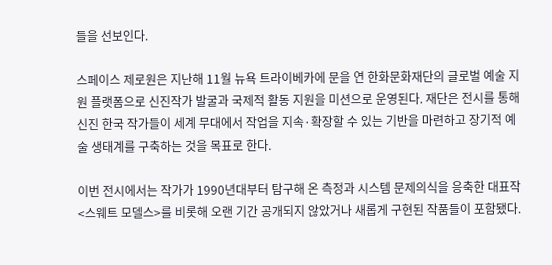들을 선보인다.

스페이스 제로원은 지난해 11월 뉴욕 트라이베카에 문을 연 한화문화재단의 글로벌 예술 지원 플랫폼으로 신진작가 발굴과 국제적 활동 지원을 미션으로 운영된다. 재단은 전시를 통해 신진 한국 작가들이 세계 무대에서 작업을 지속·확장할 수 있는 기반을 마련하고 장기적 예술 생태계를 구축하는 것을 목표로 한다.

이번 전시에서는 작가가 1990년대부터 탐구해 온 측정과 시스템 문제의식을 응축한 대표작 <스웨트 모델스>를 비롯해 오랜 기간 공개되지 않았거나 새롭게 구현된 작품들이 포함됐다.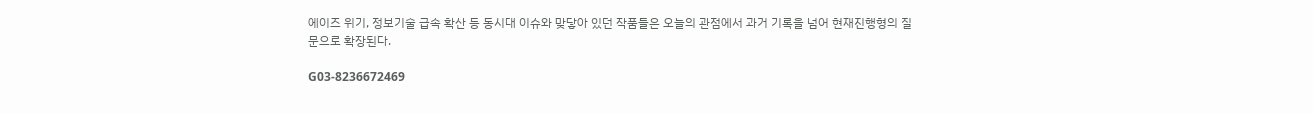에이즈 위기, 정보기술 급속 확산 등 동시대 이슈와 맞닿아 있던 작품들은 오늘의 관점에서 과거 기록을 넘어 현재진행형의 질문으로 확장된다.

G03-8236672469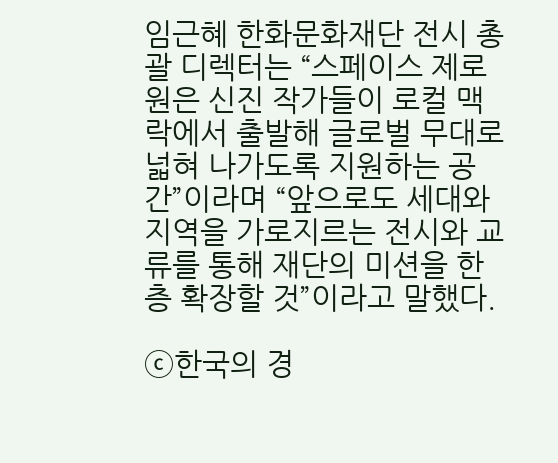임근혜 한화문화재단 전시 총괄 디렉터는 “스페이스 제로원은 신진 작가들이 로컬 맥락에서 출발해 글로벌 무대로 넓혀 나가도록 지원하는 공간”이라며 “앞으로도 세대와 지역을 가로지르는 전시와 교류를 통해 재단의 미션을 한층 확장할 것”이라고 말했다.

ⓒ한국의 경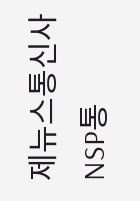제뉴스통신사 NSP통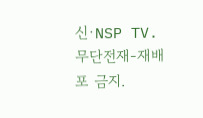신·NSP TV. 무단전재-재배포 금지.